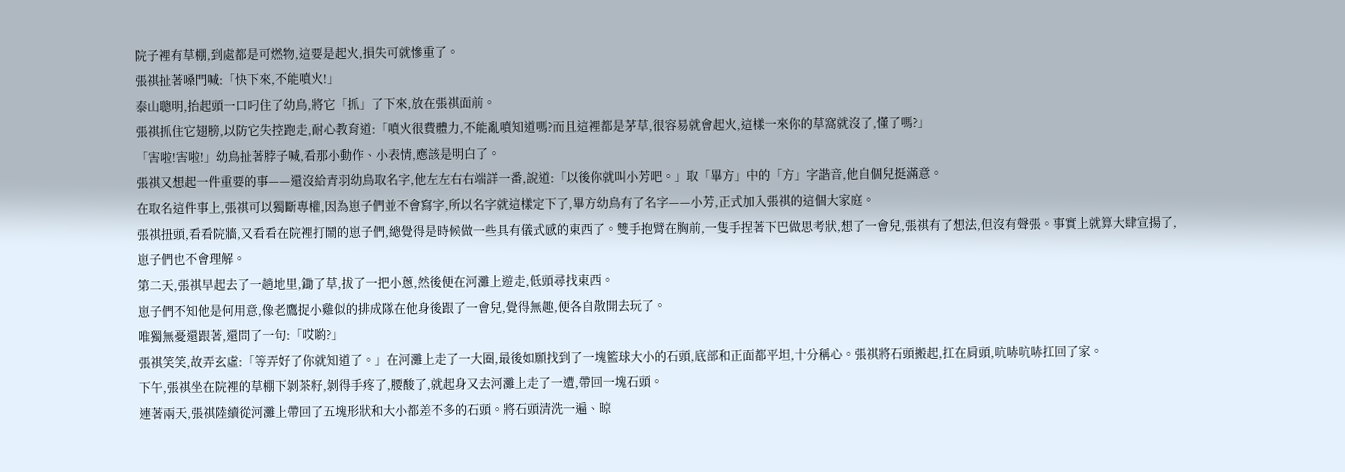院子裡有草棚,到處都是可燃物,這要是起火,損失可就慘重了。
張祺扯著嗓門喊:「快下來,不能噴火!」
泰山聰明,抬起頭一口叼住了幼鳥,將它「抓」了下來,放在張祺面前。
張祺抓住它翅膀,以防它失控跑走,耐心教育道:「噴火很費體力,不能亂噴知道嗎?而且這裡都是茅草,很容易就會起火,這樣一來你的草窩就沒了,懂了嗎?」
「害啦!害啦!」幼鳥扯著脖子喊,看那小動作、小表情,應該是明白了。
張祺又想起一件重要的事——還沒給青羽幼鳥取名字,他左左右右端詳一番,說道:「以後你就叫小芳吧。」取「畢方」中的「方」字諧音,他自個兒挺滿意。
在取名這件事上,張祺可以獨斷專權,因為崽子們並不會寫字,所以名字就這樣定下了,畢方幼鳥有了名字——小芳,正式加入張祺的這個大家庭。
張祺扭頭,看看院牆,又看看在院裡打鬧的崽子們,總覺得是時候做一些具有儀式感的東西了。雙手抱臂在胸前,一隻手捏著下巴做思考狀,想了一會兒,張祺有了想法,但沒有聲張。事實上就算大肆宣揚了,崽子們也不會理解。
第二天,張祺早起去了一趟地里,鋤了草,拔了一把小蔥,然後便在河灘上遊走,低頭尋找東西。
崽子們不知他是何用意,像老鷹捉小雞似的排成隊在他身後跟了一會兒,覺得無趣,便各自散開去玩了。
唯獨無憂還跟著,還問了一句:「哎喲?」
張祺笑笑,故弄玄虛:「等弄好了你就知道了。」在河灘上走了一大圈,最後如願找到了一塊籃球大小的石頭,底部和正面都平坦,十分稱心。張祺將石頭搬起,扛在肩頭,吭哧吭哧扛回了家。
下午,張祺坐在院裡的草棚下剝茶籽,剝得手疼了,腰酸了,就起身又去河灘上走了一遭,帶回一塊石頭。
連著兩天,張祺陸續從河灘上帶回了五塊形狀和大小都差不多的石頭。將石頭清洗一遍、晾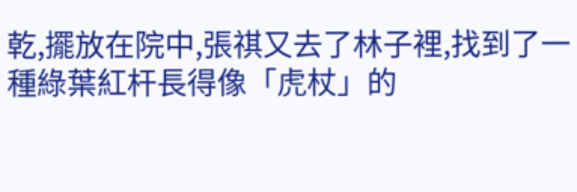乾,擺放在院中,張祺又去了林子裡,找到了一種綠葉紅杆長得像「虎杖」的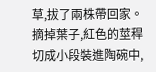草,拔了兩株帶回家。
摘掉葉子,紅色的莖稈切成小段裝進陶碗中,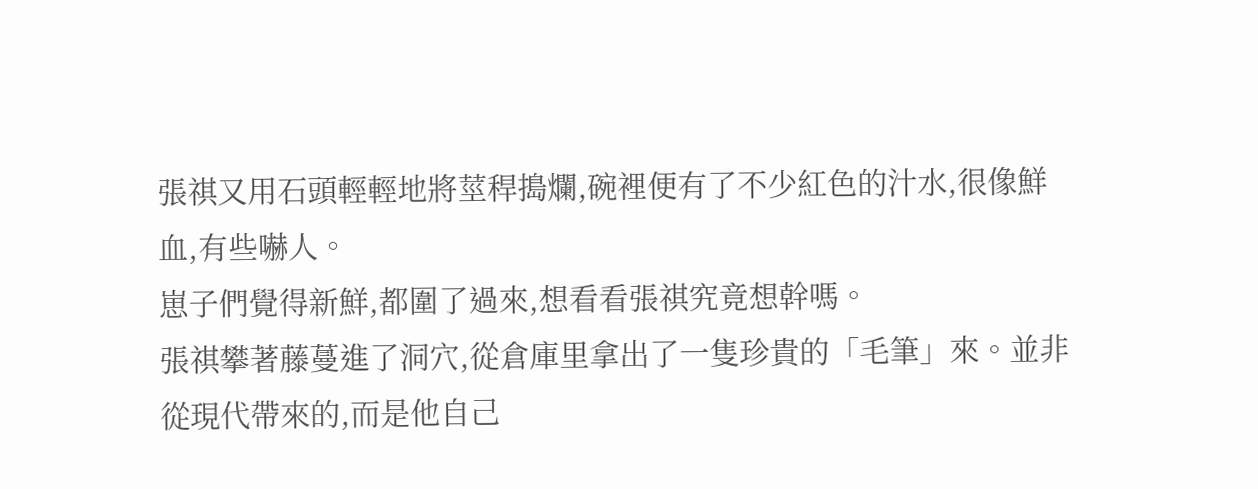張祺又用石頭輕輕地將莖稈搗爛,碗裡便有了不少紅色的汁水,很像鮮血,有些嚇人。
崽子們覺得新鮮,都圍了過來,想看看張祺究竟想幹嗎。
張祺攀著藤蔓進了洞穴,從倉庫里拿出了一隻珍貴的「毛筆」來。並非從現代帶來的,而是他自己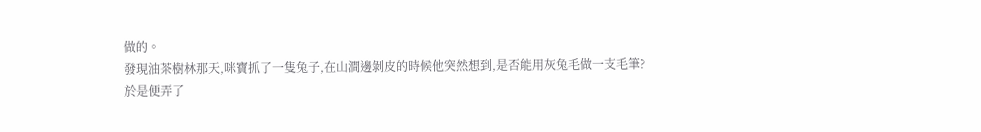做的。
發現油茶樹林那天,咪寶抓了一隻兔子,在山澗邊剝皮的時候他突然想到,是否能用灰兔毛做一支毛筆?
於是便弄了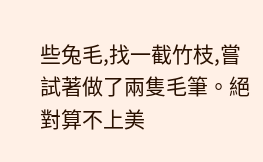些兔毛,找一截竹枝,嘗試著做了兩隻毛筆。絕對算不上美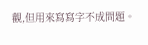觀,但用來寫寫字不成問題。